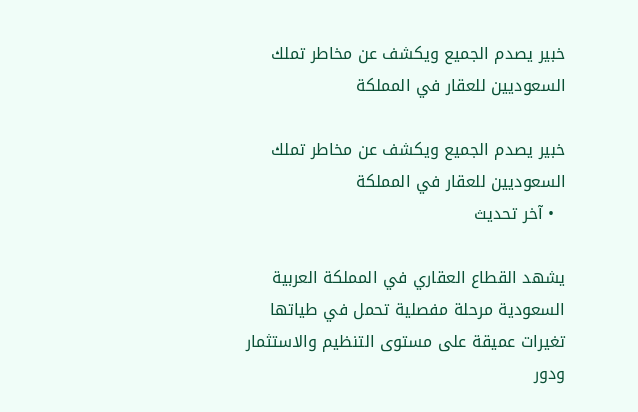خبير يصدم الجميع ويكشف عن مخاطر تملك السعوديين للعقار في المملكة

خبير يصدم الجميع ويكشف عن مخاطر تملك السعوديين للعقار في المملكة
  • آخر تحديث

يشهد القطاع العقاري في المملكة العربية السعودية مرحلة مفصلية تحمل في طياتها تغيرات عميقة على مستوى التنظيم والاستثمار ودور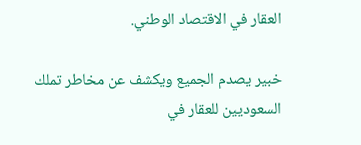العقار في الاقتصاد الوطني.

خبير يصدم الجميع ويكشف عن مخاطر تملك السعوديين للعقار في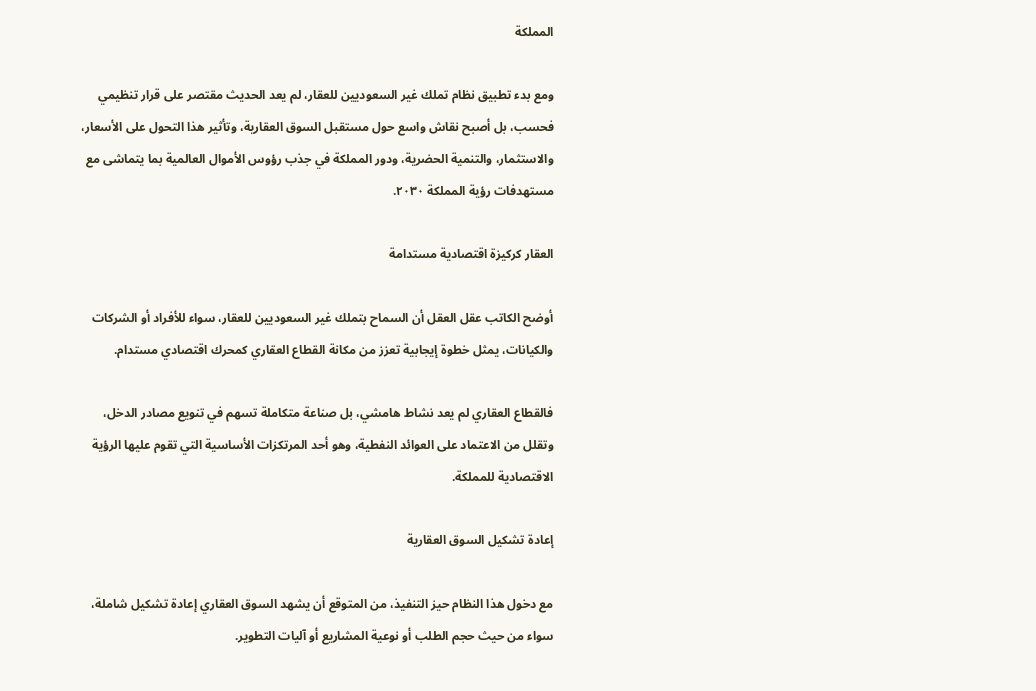المملكة

ومع بدء تطبيق نظام تملك غير السعوديين للعقار، لم يعد الحديث مقتصر على قرار تنظيمي فحسب، بل أصبح نقاش واسع حول مستقبل السوق العقارية، وتأثير هذا التحول على الأسعار، والاستثمار، والتنمية الحضرية، ودور المملكة في جذب رؤوس الأموال العالمية بما يتماشى مع مستهدفات رؤية المملكة ٢٠٣٠.

العقار كركيزة اقتصادية مستدامة

أوضح الكاتب عقل العقل أن السماح بتملك غير السعوديين للعقار، سواء للأفراد أو الشركات والكيانات، يمثل خطوة إيجابية تعزز من مكانة القطاع العقاري كمحرك اقتصادي مستدام.

فالقطاع العقاري لم يعد نشاط هامشي، بل صناعة متكاملة تسهم في تنويع مصادر الدخل، وتقلل من الاعتماد على العوائد النفطية، وهو أحد المرتكزات الأساسية التي تقوم عليها الرؤية الاقتصادية للمملكة.

إعادة تشكيل السوق العقارية

مع دخول هذا النظام حيز التنفيذ، من المتوقع أن يشهد السوق العقاري إعادة تشكيل شاملة، سواء من حيث حجم الطلب أو نوعية المشاريع أو آليات التطوير.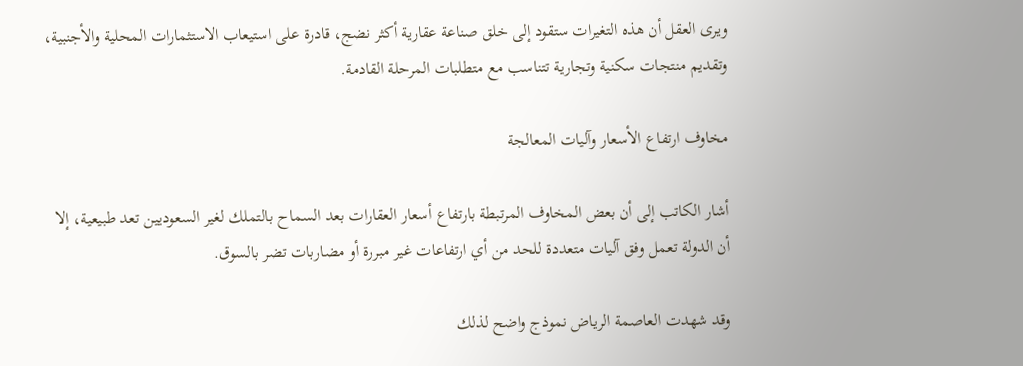ويرى العقل أن هذه التغيرات ستقود إلى خلق صناعة عقارية أكثر نضج، قادرة على استيعاب الاستثمارات المحلية والأجنبية، وتقديم منتجات سكنية وتجارية تتناسب مع متطلبات المرحلة القادمة.

مخاوف ارتفاع الأسعار وآليات المعالجة

أشار الكاتب إلى أن بعض المخاوف المرتبطة بارتفاع أسعار العقارات بعد السماح بالتملك لغير السعوديين تعد طبيعية، إلا أن الدولة تعمل وفق آليات متعددة للحد من أي ارتفاعات غير مبررة أو مضاربات تضر بالسوق.

وقد شهدت العاصمة الرياض نموذج واضح لذلك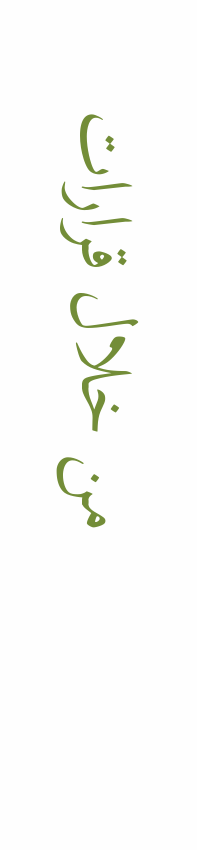من خلال قرارات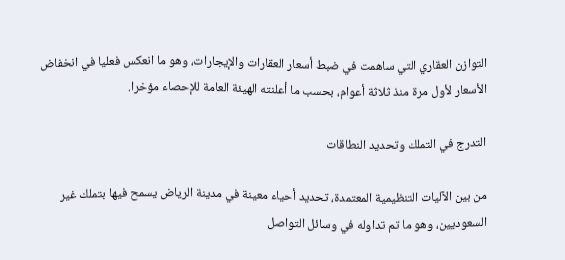التوازن العقاري التي ساهمت في ضبط أسعار العقارات والإيجارات، وهو ما انعكس فعليا في انخفاض الأسعار لأول مرة منذ ثلاثة أعوام، بحسب ما أعلنته الهيئة العامة للإحصاء مؤخرا.

التدرج في التملك وتحديد النطاقات

من بين الآليات التنظيمية المعتمدة، تحديد أحياء معينة في مدينة الرياض يسمح فيها بتملك غير السعوديين، وهو ما تم تداوله في وسائل التواصل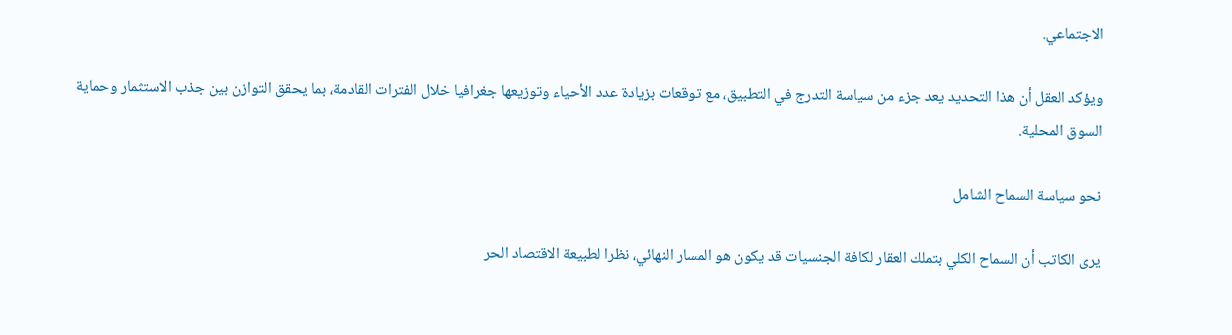الاجتماعي.

ويؤكد العقل أن هذا التحديد يعد جزء من سياسة التدرج في التطبيق، مع توقعات بزيادة عدد الأحياء وتوزيعها جغرافيا خلال الفترات القادمة، بما يحقق التوازن بين جذب الاستثمار وحماية السوق المحلية.

نحو سياسة السماح الشامل

يرى الكاتب أن السماح الكلي بتملك العقار لكافة الجنسيات قد يكون هو المسار النهائي، نظرا لطبيعة الاقتصاد الحر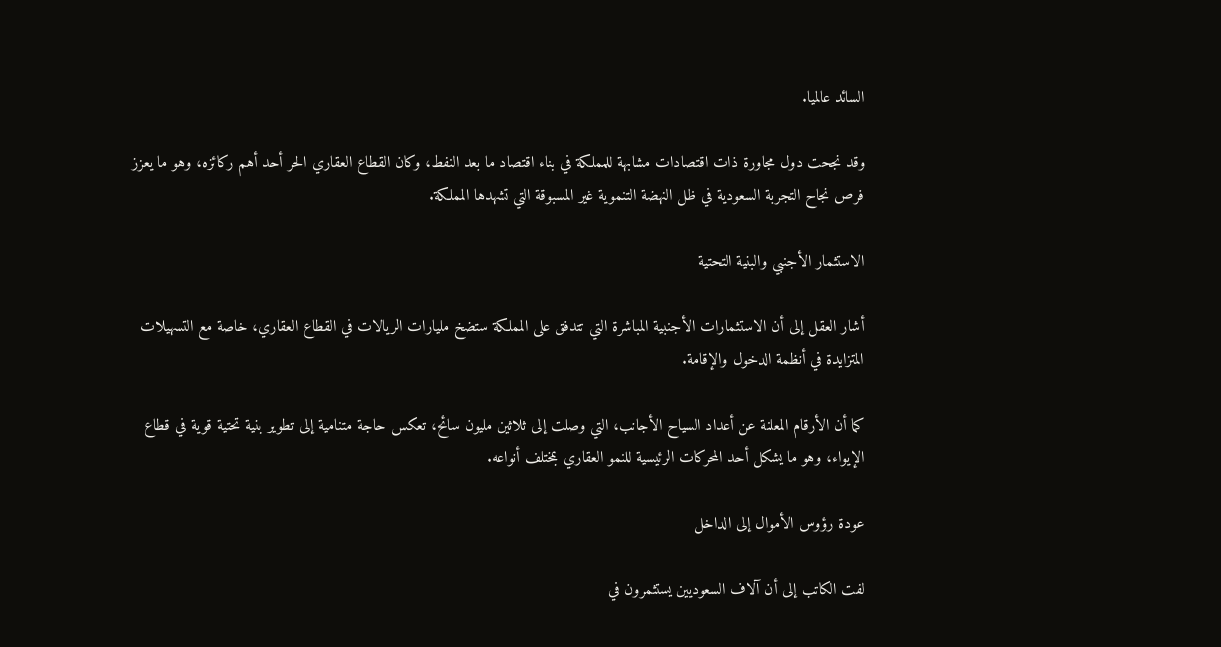السائد عالميا.

وقد نجحت دول مجاورة ذات اقتصادات مشابهة للمملكة في بناء اقتصاد ما بعد النفط، وكان القطاع العقاري الحر أحد أهم ركائزه، وهو ما يعزز فرص نجاح التجربة السعودية في ظل النهضة التنموية غير المسبوقة التي تشهدها المملكة.

الاستثمار الأجنبي والبنية التحتية

أشار العقل إلى أن الاستثمارات الأجنبية المباشرة التي تتدفق على المملكة ستضخ مليارات الريالات في القطاع العقاري، خاصة مع التسهيلات المتزايدة في أنظمة الدخول والإقامة.

كما أن الأرقام المعلنة عن أعداد السياح الأجانب، التي وصلت إلى ثلاثين مليون سائح، تعكس حاجة متنامية إلى تطوير بنية تحتية قوية في قطاع الإيواء، وهو ما يشكل أحد المحركات الرئيسية للنمو العقاري بمختلف أنواعه.

عودة رؤوس الأموال إلى الداخل

لفت الكاتب إلى أن آلاف السعوديين يستثمرون في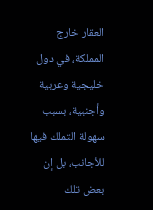العقار خارج المملكة، في دول خليجية وعربية وأجنبية، بسبب سهولة التملك فيها للأجانب، بل إن بعض تلك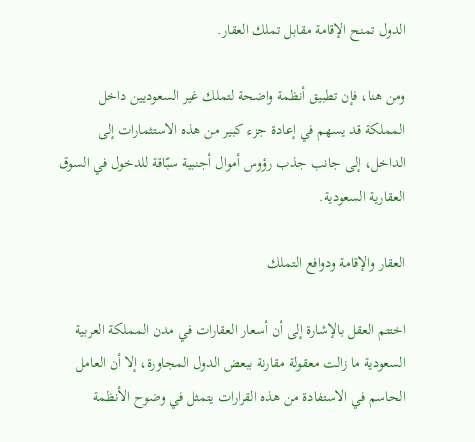الدول تمنح الإقامة مقابل تملك العقار.

ومن هنا، فإن تطبيق أنظمة واضحة لتملك غير السعوديين داخل المملكة قد يسهم في إعادة جزء كبير من هذه الاستثمارات إلى الداخل، إلى جانب جذب رؤوس أموال أجنبية سبّاقة للدخول في السوق العقارية السعودية.

العقار والإقامة ودوافع التملك

اختتم العقل بالإشارة إلى أن أسعار العقارات في مدن المملكة العربية السعودية ما زالت معقولة مقارنة ببعض الدول المجاورة، إلا أن العامل الحاسم في الاستفادة من هذه القرارات يتمثل في وضوح الأنظمة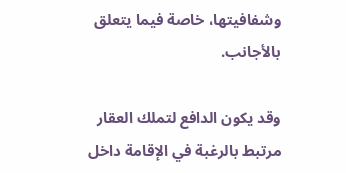وشفافيتها، خاصة فيما يتعلق بالأجانب.

وقد يكون الدافع لتملك العقار مرتبط بالرغبة في الإقامة داخل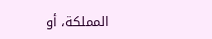المملكة، أو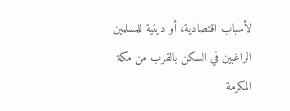لأسباب اقتصادية، أو دينية للمسلمين الراغبين في السكن بالقرب من مكة المكرمة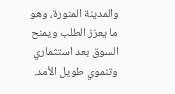والمدينة المنورة، وهو ما يعزز الطلب ويمنح السوق بعد استثماري وتنموي طويل الأمد.